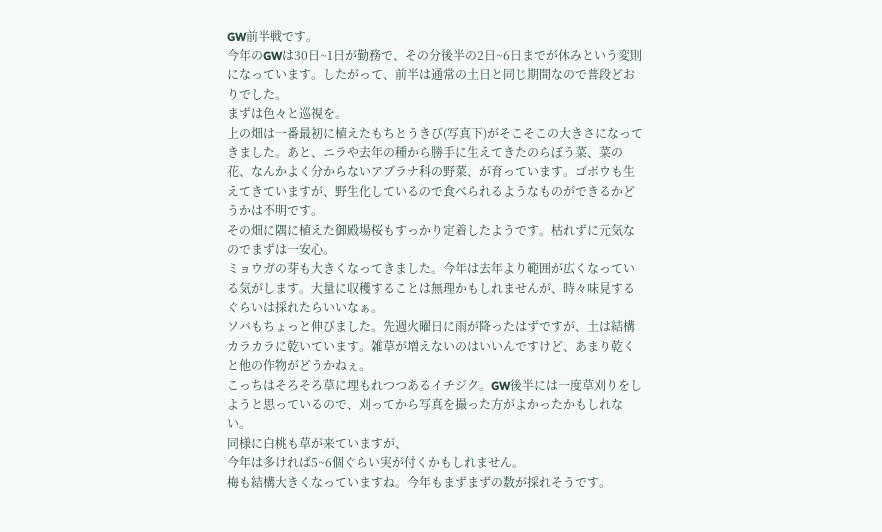GW前半戦です。
今年のGWは30日~1日が勤務で、その分後半の2日~6日までが休みという変則になっています。したがって、前半は通常の土日と同じ期間なので普段どおりでした。
まずは色々と巡視を。
上の畑は一番最初に植えたもちとうきび(写真下)がそこそこの大きさになってきました。あと、ニラや去年の種から勝手に生えてきたのらぼう菜、菜の花、なんかよく分からないアブラナ科の野菜、が育っています。ゴボウも生えてきていますが、野生化しているので食べられるようなものができるかどうかは不明です。
その畑に隅に植えた御殿場桜もすっかり定着したようです。枯れずに元気なのでまずは一安心。
ミョウガの芽も大きくなってきました。今年は去年より範囲が広くなっている気がします。大量に収穫することは無理かもしれませんが、時々味見するぐらいは採れたらいいなぁ。
ソバもちょっと伸びました。先週火曜日に雨が降ったはずですが、土は結構カラカラに乾いています。雑草が増えないのはいいんですけど、あまり乾くと他の作物がどうかねぇ。
こっちはそろそろ草に埋もれつつあるイチジク。GW後半には一度草刈りをしようと思っているので、刈ってから写真を撮った方がよかったかもしれない。
同様に白桃も草が来ていますが、
今年は多ければ5~6個ぐらい実が付くかもしれません。
梅も結構大きくなっていますね。今年もまずまずの数が採れそうです。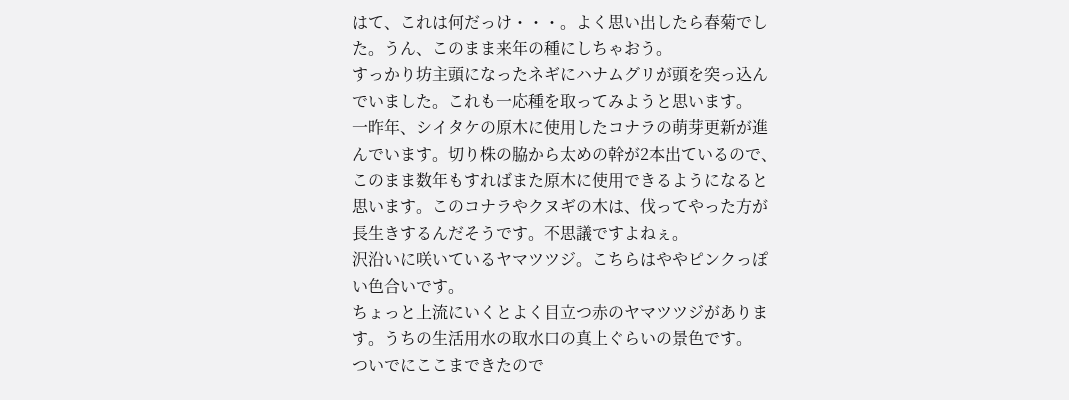はて、これは何だっけ・・・。よく思い出したら春菊でした。うん、このまま来年の種にしちゃおう。
すっかり坊主頭になったネギにハナムグリが頭を突っ込んでいました。これも一応種を取ってみようと思います。
一昨年、シイタケの原木に使用したコナラの萌芽更新が進んでいます。切り株の脇から太めの幹が2本出ているので、このまま数年もすればまた原木に使用できるようになると思います。このコナラやクヌギの木は、伐ってやった方が長生きするんだそうです。不思議ですよねぇ。
沢沿いに咲いているヤマツツジ。こちらはややピンクっぽい色合いです。
ちょっと上流にいくとよく目立つ赤のヤマツツジがあります。うちの生活用水の取水口の真上ぐらいの景色です。
ついでにここまできたので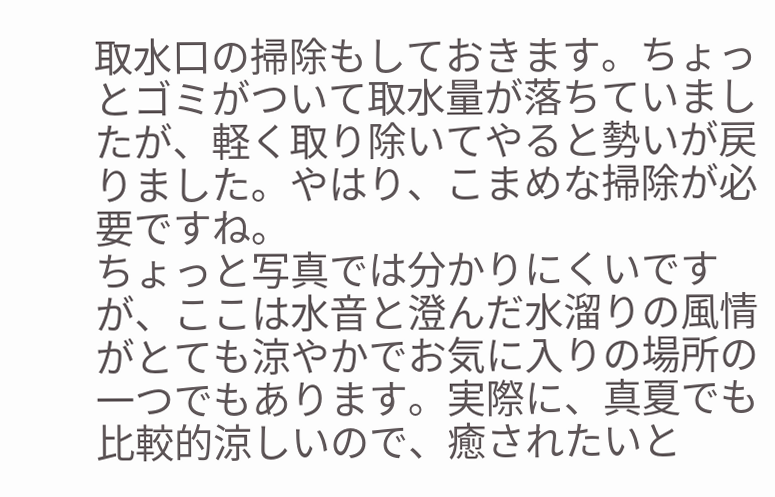取水口の掃除もしておきます。ちょっとゴミがついて取水量が落ちていましたが、軽く取り除いてやると勢いが戻りました。やはり、こまめな掃除が必要ですね。
ちょっと写真では分かりにくいですが、ここは水音と澄んだ水溜りの風情がとても涼やかでお気に入りの場所の一つでもあります。実際に、真夏でも比較的涼しいので、癒されたいと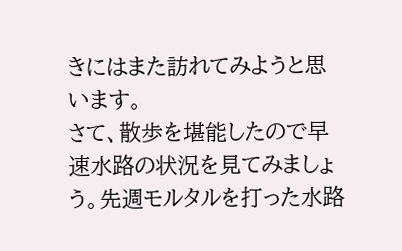きにはまた訪れてみようと思います。
さて、散歩を堪能したので早速水路の状況を見てみましょう。先週モルタルを打った水路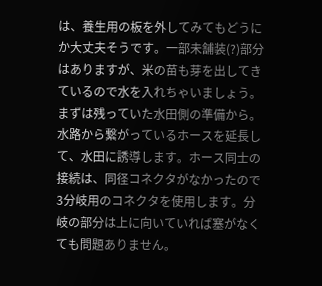は、養生用の板を外してみてもどうにか大丈夫そうです。一部未舗装(?)部分はありますが、米の苗も芽を出してきているので水を入れちゃいましょう。
まずは残っていた水田側の準備から。
水路から繋がっているホースを延長して、水田に誘導します。ホース同士の接続は、同径コネクタがなかったので3分岐用のコネクタを使用します。分岐の部分は上に向いていれば塞がなくても問題ありません。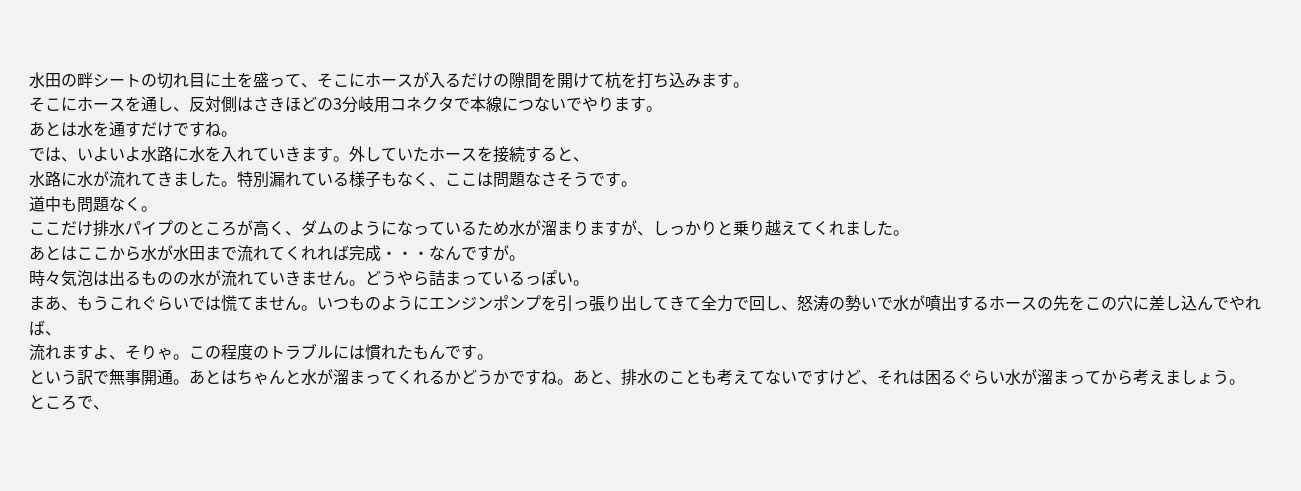水田の畔シートの切れ目に土を盛って、そこにホースが入るだけの隙間を開けて杭を打ち込みます。
そこにホースを通し、反対側はさきほどの3分岐用コネクタで本線につないでやります。
あとは水を通すだけですね。
では、いよいよ水路に水を入れていきます。外していたホースを接続すると、
水路に水が流れてきました。特別漏れている様子もなく、ここは問題なさそうです。
道中も問題なく。
ここだけ排水パイプのところが高く、ダムのようになっているため水が溜まりますが、しっかりと乗り越えてくれました。
あとはここから水が水田まで流れてくれれば完成・・・なんですが。
時々気泡は出るものの水が流れていきません。どうやら詰まっているっぽい。
まあ、もうこれぐらいでは慌てません。いつものようにエンジンポンプを引っ張り出してきて全力で回し、怒涛の勢いで水が噴出するホースの先をこの穴に差し込んでやれば、
流れますよ、そりゃ。この程度のトラブルには慣れたもんです。
という訳で無事開通。あとはちゃんと水が溜まってくれるかどうかですね。あと、排水のことも考えてないですけど、それは困るぐらい水が溜まってから考えましょう。
ところで、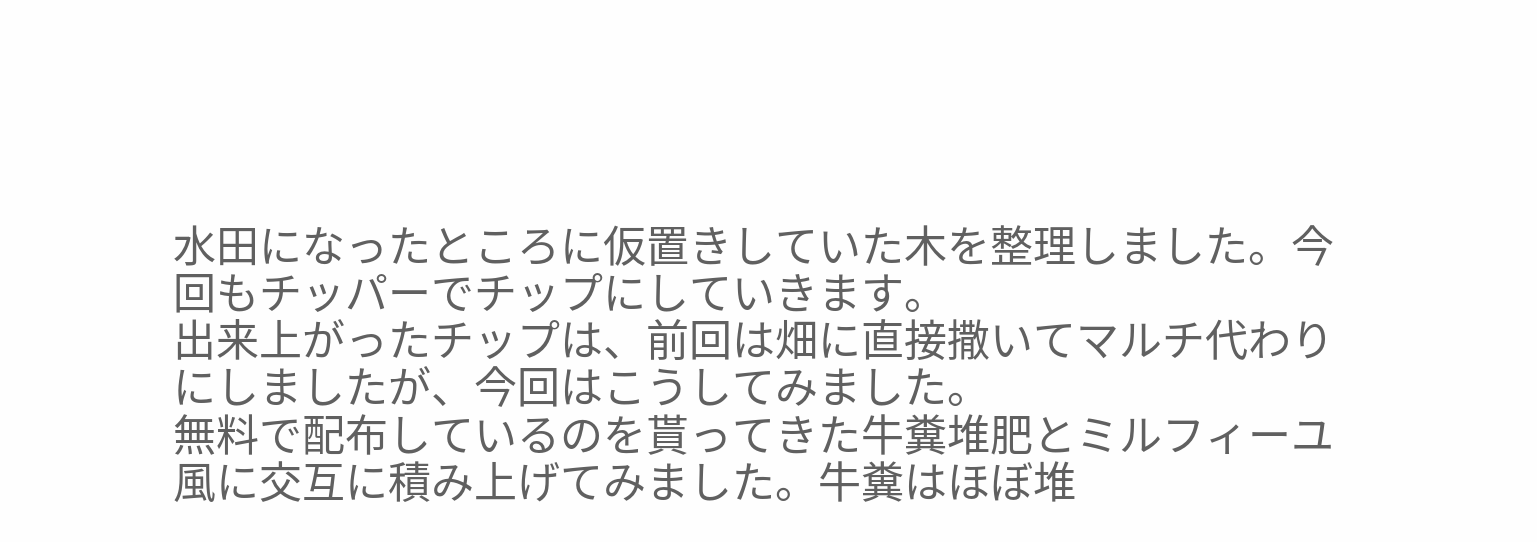水田になったところに仮置きしていた木を整理しました。今回もチッパーでチップにしていきます。
出来上がったチップは、前回は畑に直接撒いてマルチ代わりにしましたが、今回はこうしてみました。
無料で配布しているのを貰ってきた牛糞堆肥とミルフィーユ風に交互に積み上げてみました。牛糞はほぼ堆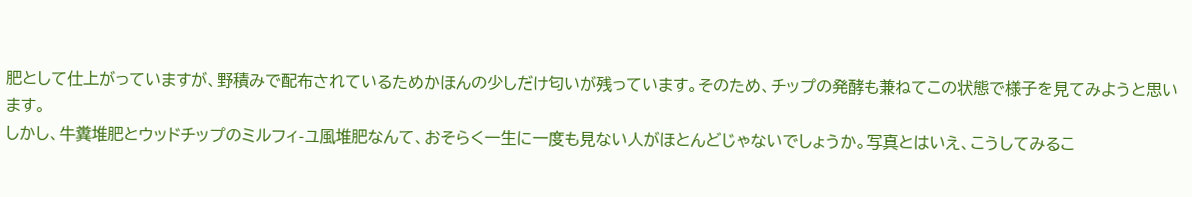肥として仕上がっていますが、野積みで配布されているためかほんの少しだけ匂いが残っています。そのため、チップの発酵も兼ねてこの状態で様子を見てみようと思います。
しかし、牛糞堆肥とウッドチップのミルフィ-ユ風堆肥なんて、おそらく一生に一度も見ない人がほとんどじゃないでしょうか。写真とはいえ、こうしてみるこ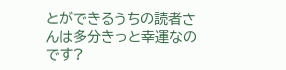とができるうちの読者さんは多分きっと幸運なのです?